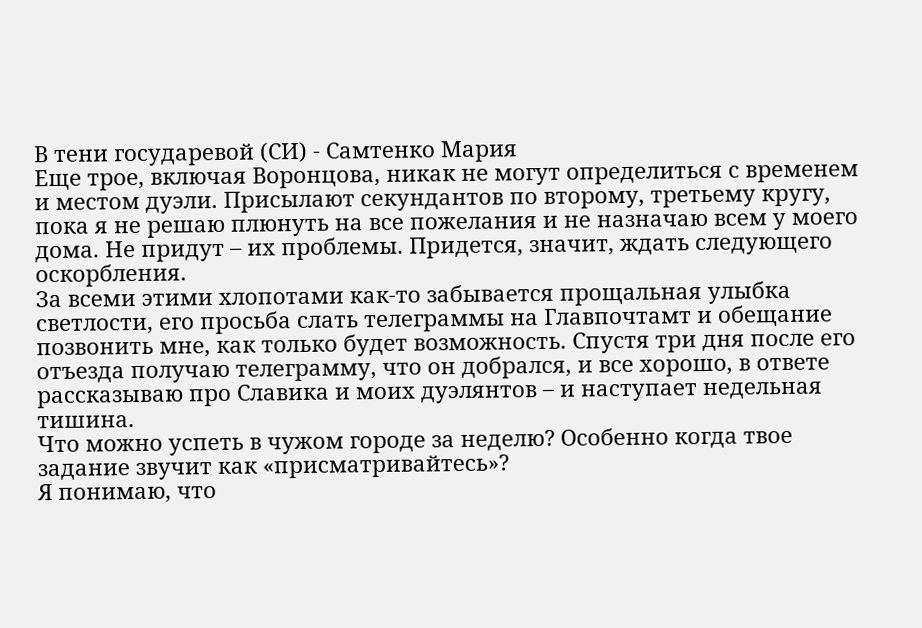В тени государевой (СИ) - Самтенко Мария
Еще трое, включая Воронцова, никак не могут определиться с временем и местом дуэли. Присылают секундантов по второму, третьему кругу, пока я не решаю плюнуть на все пожелания и не назначаю всем у моего дома. Не придут – их проблемы. Придется, значит, ждать следующего оскорбления.
За всеми этими хлопотами как-то забывается прощальная улыбка светлости, его просьба слать телеграммы на Главпочтамт и обещание позвонить мне, как только будет возможность. Спустя три дня после его отъезда получаю телеграмму, что он добрался, и все хорошо, в ответе рассказываю про Славика и моих дуэлянтов – и наступает недельная тишина.
Что можно успеть в чужом городе за неделю? Особенно когда твое задание звучит как «присматривайтесь»?
Я понимаю, что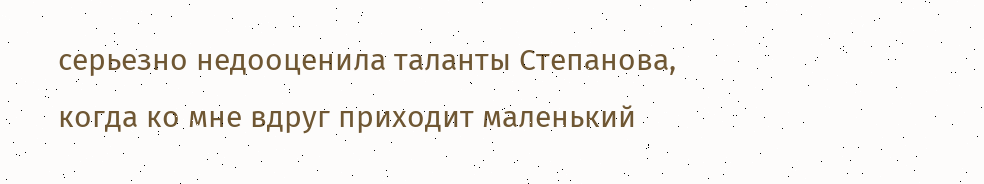серьезно недооценила таланты Степанова, когда ко мне вдруг приходит маленький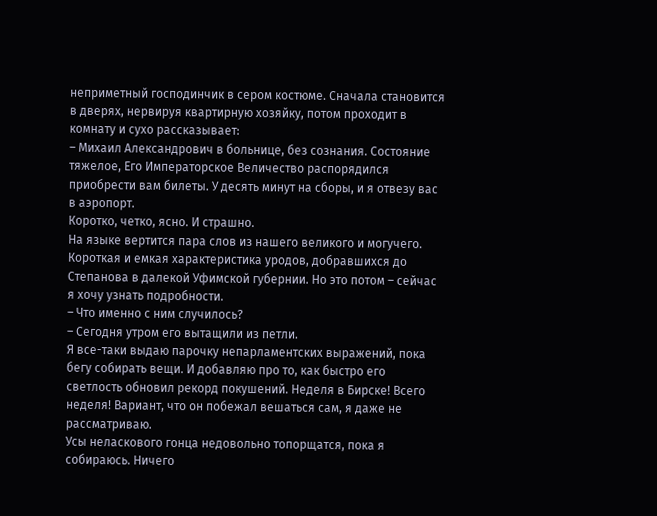неприметный господинчик в сером костюме. Сначала становится в дверях, нервируя квартирную хозяйку, потом проходит в комнату и сухо рассказывает:
– Михаил Александрович в больнице, без сознания. Состояние тяжелое, Его Императорское Величество распорядился приобрести вам билеты. У десять минут на сборы, и я отвезу вас в аэропорт.
Коротко, четко, ясно. И страшно.
На языке вертится пара слов из нашего великого и могучего. Короткая и емкая характеристика уродов, добравшихся до Степанова в далекой Уфимской губернии. Но это потом – сейчас я хочу узнать подробности.
– Что именно с ним случилось?
– Сегодня утром его вытащили из петли.
Я все-таки выдаю парочку непарламентских выражений, пока бегу собирать вещи. И добавляю про то, как быстро его светлость обновил рекорд покушений. Неделя в Бирске! Всего неделя! Вариант, что он побежал вешаться сам, я даже не рассматриваю.
Усы неласкового гонца недовольно топорщатся, пока я собираюсь. Ничего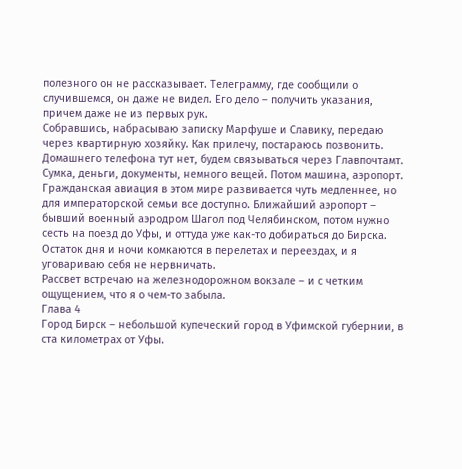полезного он не рассказывает. Телеграмму, где сообщили о случившемся, он даже не видел. Его дело – получить указания, причем даже не из первых рук.
Собравшись, набрасываю записку Марфуше и Славику, передаю через квартирную хозяйку. Как прилечу, постараюсь позвонить. Домашнего телефона тут нет, будем связываться через Главпочтамт.
Сумка, деньги, документы, немного вещей. Потом машина, аэропорт. Гражданская авиация в этом мире развивается чуть медленнее, но для императорской семьи все доступно. Ближайший аэропорт – бывший военный аэродром Шагол под Челябинском, потом нужно сесть на поезд до Уфы, и оттуда уже как-то добираться до Бирска.
Остаток дня и ночи комкаются в перелетах и переездах, и я уговариваю себя не нервничать.
Рассвет встречаю на железнодорожном вокзале – и с четким ощущением, что я о чем-то забыла.
Глава 4
Город Бирск – небольшой купеческий город в Уфимской губернии, в ста километрах от Уфы.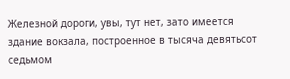Железной дороги, увы, тут нет, зато имеется здание вокзала, построенное в тысяча девятьсот седьмом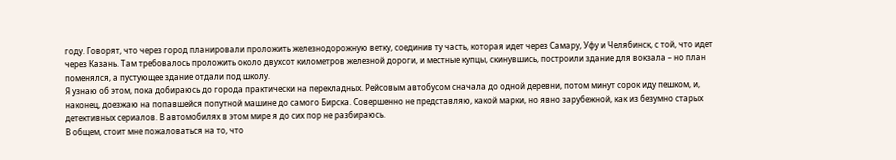году. Говорят, что через город планировали проложить железнодорожную ветку, соединив ту часть, которая идет через Самару, Уфу и Челябинск, с той, что идет через Казань. Там требовалось проложить около двухсот километров железной дороги, и местные купцы, скинувшись, построили здание для вокзала – но план поменялся, а пустующее здание отдали под школу.
Я узнаю об этом, пока добираюсь до города практически на перекладных. Рейсовым автобусом сначала до одной деревни, потом минут сорок иду пешком, и, наконец, доезжаю на попавшейся попутной машине до самого Бирска. Совершенно не представляю, какой марки, но явно зарубежной, как из безумно старых детективных сериалов. В автомобилях в этом мире я до сих пор не разбираюсь.
В общем, стоит мне пожаловаться на то, что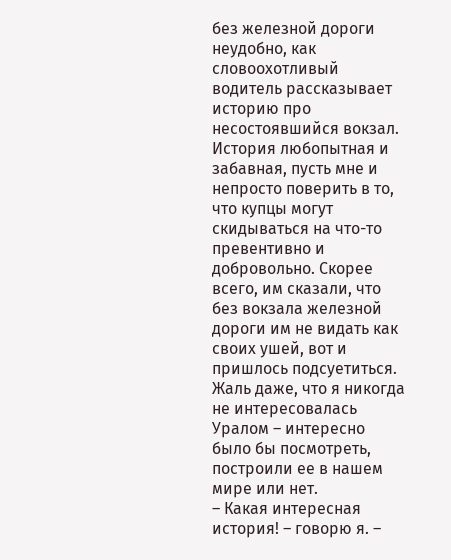без железной дороги неудобно, как словоохотливый водитель рассказывает историю про несостоявшийся вокзал. История любопытная и забавная, пусть мне и непросто поверить в то, что купцы могут скидываться на что-то превентивно и добровольно. Скорее всего, им сказали, что без вокзала железной дороги им не видать как своих ушей, вот и пришлось подсуетиться. Жаль даже, что я никогда не интересовалась Уралом – интересно было бы посмотреть, построили ее в нашем мире или нет.
– Какая интересная история! – говорю я. –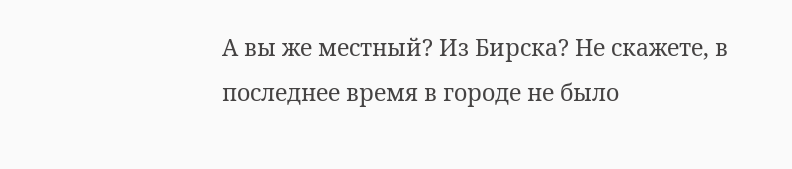А вы же местный? Из Бирска? Не скажете, в последнее время в городе не было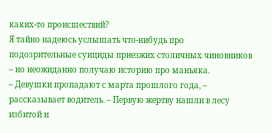каких-то происшествий?
Я тайно надеюсь услышать что-нибудь про подозрительные суициды приезжих столичных чиновников – но неожиданно получаю историю про маньяка.
– Девушки пропадают с марта прошлого года, – рассказывает водитель. – Первую жертву нашли в лесу избитой и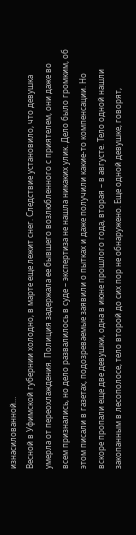изнасилованной…
Весной в Уфимской губернии холодно, в марте еще лежит снег. Следствие установило, что девушка умерла от переохлаждения. Полиция задержала ее бывшего возлюбленного с приятелем, они даже во всем признались, но дело развалилось в суде – экспертиза не нашла никаких улик. Дело было громким, об этом писали в газетах, подозреваемые заявили о пытках и даже получили какие-то компенсации. Но вскоре пропали еще две девушки, одна в июне прошлого года, вторая – в августе. Тело одной нашли закопанным в лесополосе, тело второй до сих пор не обнаружено. Еще одной девушке, говорят,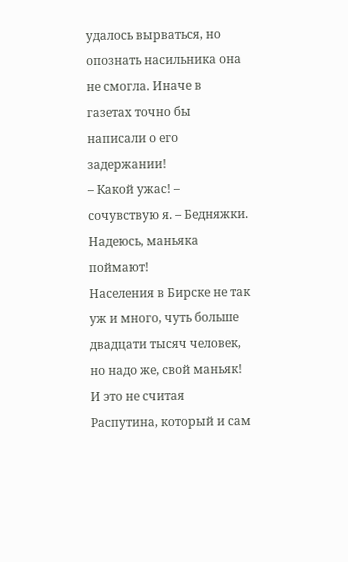удалось вырваться, но опознать насильника она не смогла. Иначе в газетах точно бы написали о его задержании!
– Какой ужас! – сочувствую я. – Бедняжки. Надеюсь, маньяка поймают!
Населения в Бирске не так уж и много, чуть больше двадцати тысяч человек, но надо же, свой маньяк! И это не считая Распутина, который и сам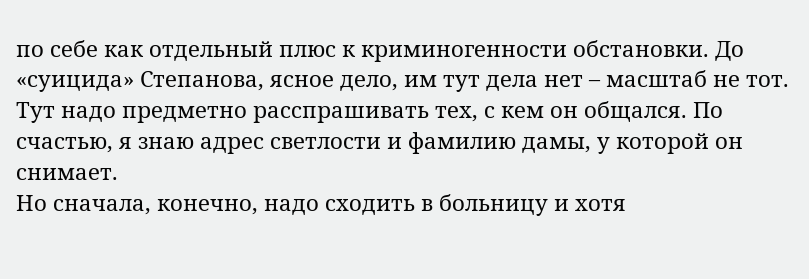по себе как отдельный плюс к криминогенности обстановки. До «суицида» Степанова, ясное дело, им тут дела нет – масштаб не тот. Тут надо предметно расспрашивать тех, с кем он общался. По счастью, я знаю адрес светлости и фамилию дамы, у которой он снимает.
Но сначала, конечно, надо сходить в больницу и хотя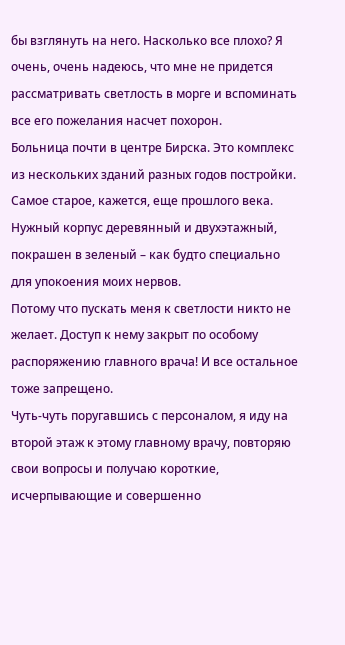бы взглянуть на него. Насколько все плохо? Я очень, очень надеюсь, что мне не придется рассматривать светлость в морге и вспоминать все его пожелания насчет похорон.
Больница почти в центре Бирска. Это комплекс из нескольких зданий разных годов постройки. Самое старое, кажется, еще прошлого века. Нужный корпус деревянный и двухэтажный, покрашен в зеленый – как будто специально для упокоения моих нервов.
Потому что пускать меня к светлости никто не желает. Доступ к нему закрыт по особому распоряжению главного врача! И все остальное тоже запрещено.
Чуть-чуть поругавшись с персоналом, я иду на второй этаж к этому главному врачу, повторяю свои вопросы и получаю короткие, исчерпывающие и совершенно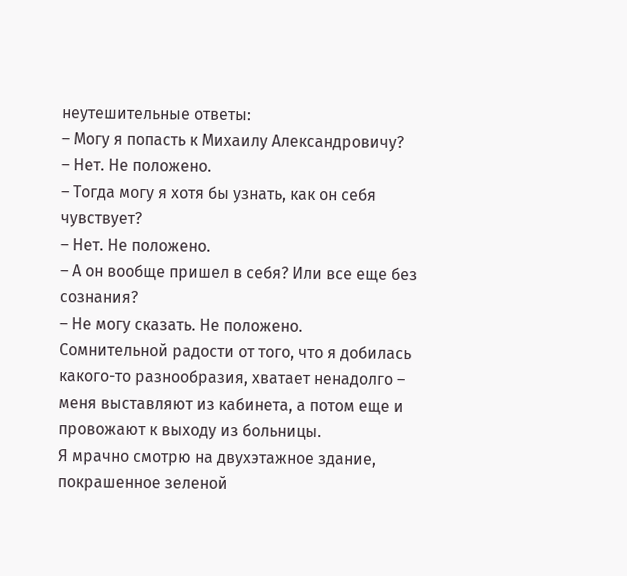неутешительные ответы:
– Могу я попасть к Михаилу Александровичу?
– Нет. Не положено.
– Тогда могу я хотя бы узнать, как он себя чувствует?
– Нет. Не положено.
– А он вообще пришел в себя? Или все еще без сознания?
– Не могу сказать. Не положено.
Сомнительной радости от того, что я добилась какого-то разнообразия, хватает ненадолго – меня выставляют из кабинета, а потом еще и провожают к выходу из больницы.
Я мрачно смотрю на двухэтажное здание, покрашенное зеленой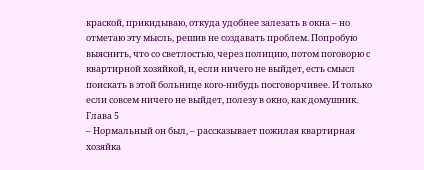краской, прикидываю, откуда удобнее залезать в окна – но отметаю эту мысль, решив не создавать проблем. Попробую выяснить, что со светлостью, через полицию, потом поговорю с квартирной хозяйкой, и, если ничего не выйдет, есть смысл поискать в этой больнице кого-нибудь посговорчивее. И только если совсем ничего не выйдет, полезу в окно, как домушник.
Глава 5
– Нормальный он был, – рассказывает пожилая квартирная хозяйка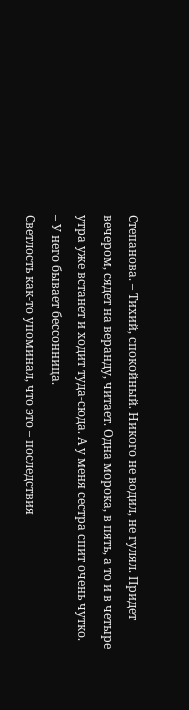Степанова. – Тихий, спокойный. Никого не водил, не гулял. Придет вечером, сядет на веранду, читает. Одна морока, в пять, а то и в четыре утра уже встанет и ходит туда-сюда. А у меня сестра спит очень чутко.
– У него бывает бессонница.
Светлость как-то упоминал, что это – последствия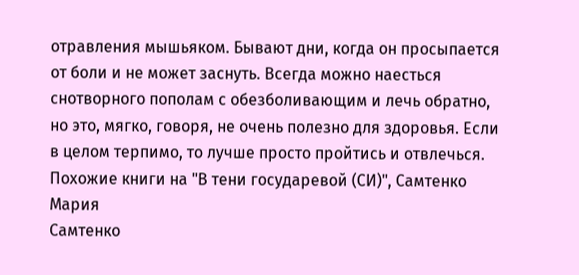отравления мышьяком. Бывают дни, когда он просыпается от боли и не может заснуть. Всегда можно наесться снотворного пополам с обезболивающим и лечь обратно, но это, мягко, говоря, не очень полезно для здоровья. Если в целом терпимо, то лучше просто пройтись и отвлечься.
Похожие книги на "В тени государевой (СИ)", Самтенко Мария
Самтенко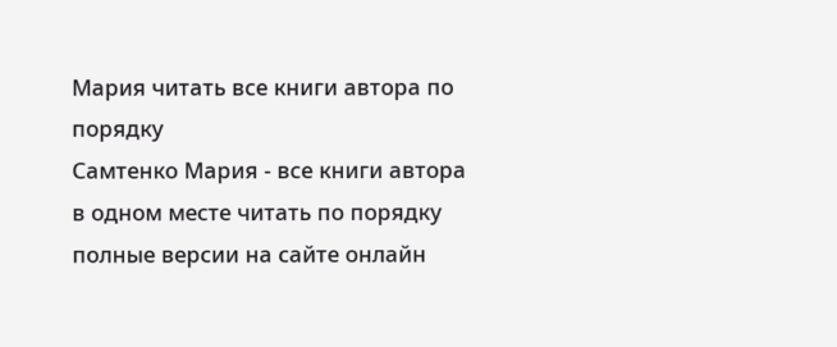Мария читать все книги автора по порядку
Самтенко Мария - все книги автора в одном месте читать по порядку полные версии на сайте онлайн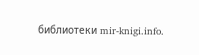библиотеки mir-knigi.info.